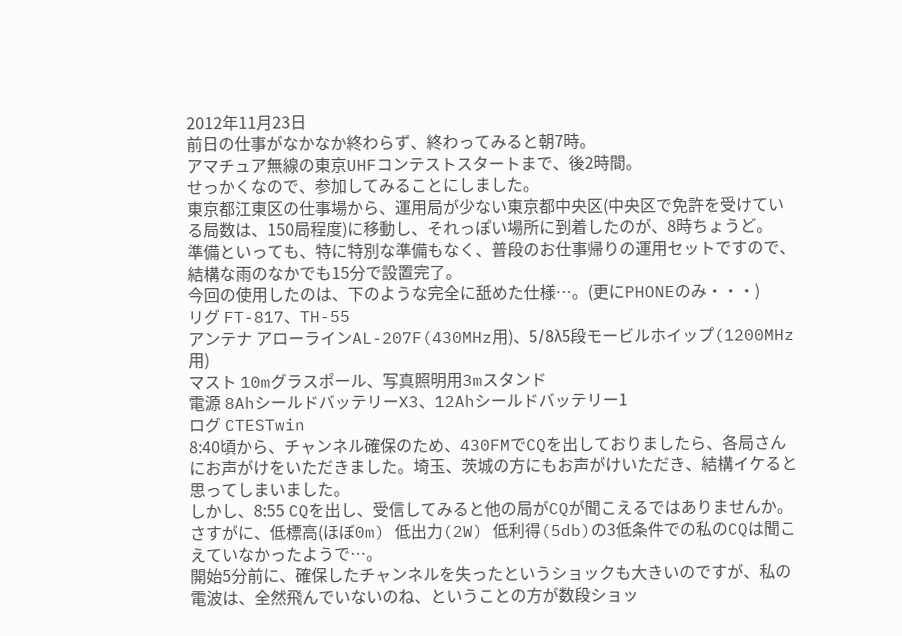2012年11月23日
前日の仕事がなかなか終わらず、終わってみると朝7時。
アマチュア無線の東京UHFコンテストスタートまで、後2時間。
せっかくなので、参加してみることにしました。
東京都江東区の仕事場から、運用局が少ない東京都中央区(中央区で免許を受けている局数は、150局程度)に移動し、それっぽい場所に到着したのが、8時ちょうど。
準備といっても、特に特別な準備もなく、普段のお仕事帰りの運用セットですので、結構な雨のなかでも15分で設置完了。
今回の使用したのは、下のような完全に舐めた仕様…。(更にPHONEのみ・・・)
リグ FT-817、TH-55
アンテナ アローラインAL-207F(430MHz用)、5/8λ5段モービルホイップ(1200MHz用)
マスト 10mグラスポール、写真照明用3mスタンド
電源 8AhシールドバッテリーX3、12Ahシールドバッテリー1
ログ CTESTwin
8:40頃から、チャンネル確保のため、430FMでCQを出しておりましたら、各局さんにお声がけをいただきました。埼玉、茨城の方にもお声がけいただき、結構イケると思ってしまいました。
しかし、8:55 CQを出し、受信してみると他の局がCQが聞こえるではありませんか。
さすがに、低標高(ほぼ0m) 低出力(2W) 低利得(5db)の3低条件での私のCQは聞こえていなかったようで…。
開始5分前に、確保したチャンネルを失ったというショックも大きいのですが、私の電波は、全然飛んでいないのね、ということの方が数段ショッ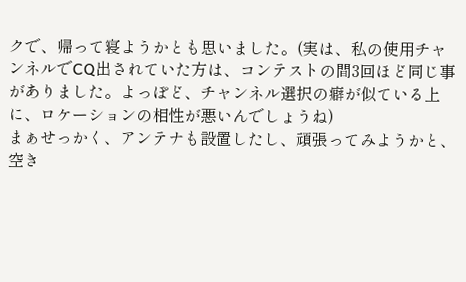クで、帰って寝ようかとも思いました。(実は、私の使用チャンネルでCQ出されていた方は、コンテストの間3回ほど同じ事がありました。よっぽど、チャンネル選択の癖が似ている上に、ロケーションの相性が悪いんでしょうね)
まぁせっかく、アンテナも設置したし、頑張ってみようかと、空き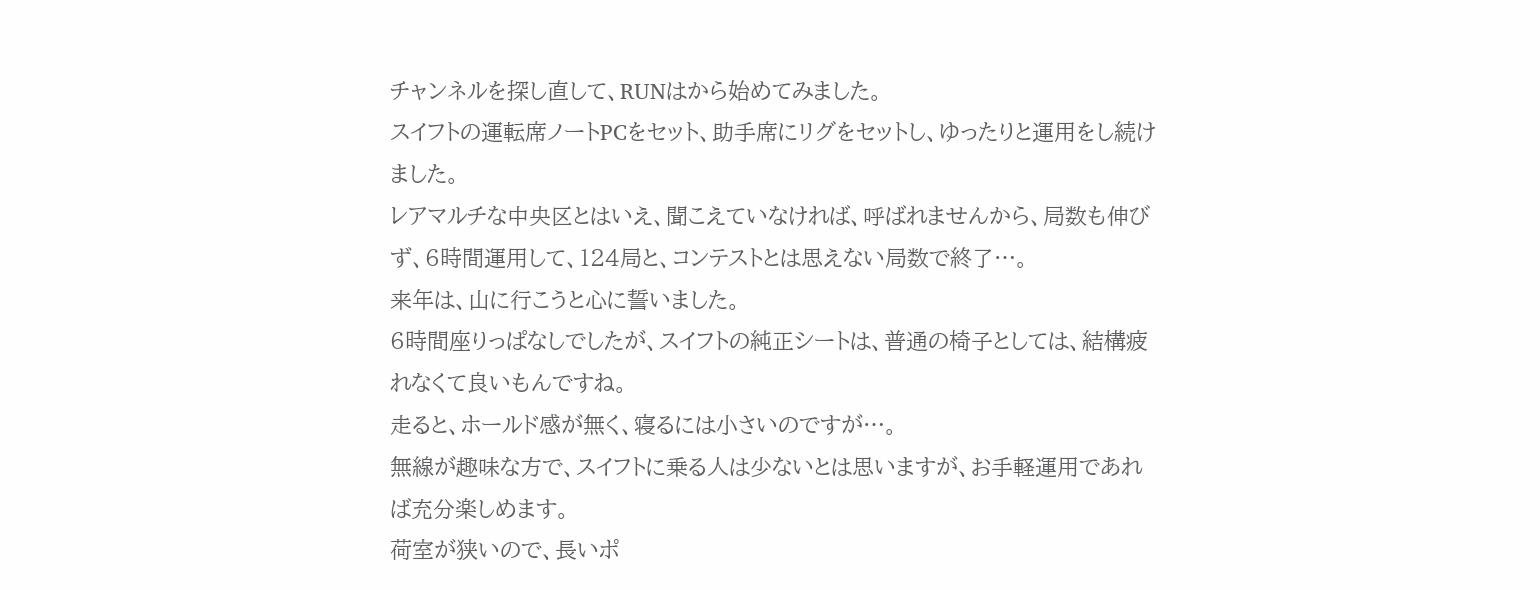チャンネルを探し直して、RUNはから始めてみました。
スイフトの運転席ノートPCをセット、助手席にリグをセットし、ゆったりと運用をし続けました。
レアマルチな中央区とはいえ、聞こえていなければ、呼ばれませんから、局数も伸びず、6時間運用して、124局と、コンテストとは思えない局数で終了…。
来年は、山に行こうと心に誓いました。
6時間座りっぱなしでしたが、スイフトの純正シートは、普通の椅子としては、結構疲れなくて良いもんですね。
走ると、ホールド感が無く、寝るには小さいのですが…。
無線が趣味な方で、スイフトに乗る人は少ないとは思いますが、お手軽運用であれば充分楽しめます。
荷室が狭いので、長いポ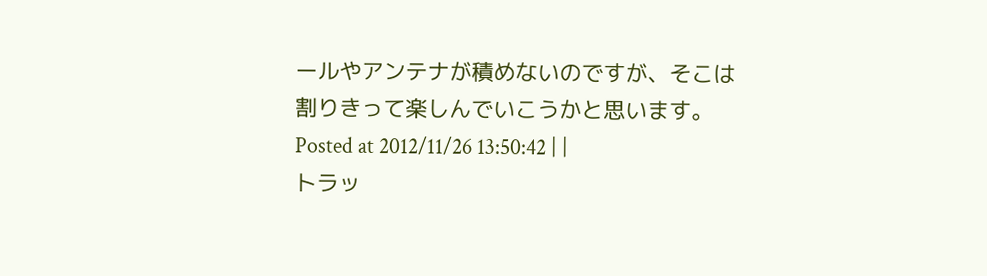ールやアンテナが積めないのですが、そこは割りきって楽しんでいこうかと思います。
Posted at 2012/11/26 13:50:42 | |
トラッ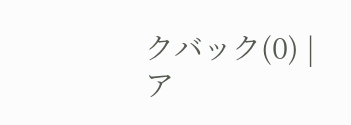クバック(0) |
ア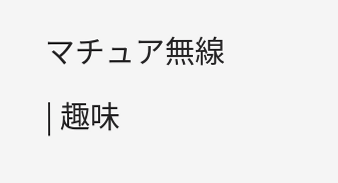マチュア無線 | 趣味